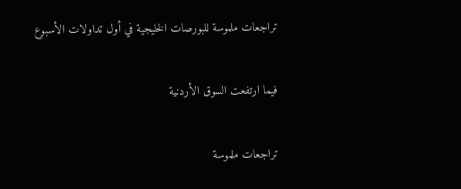تراجعات ملموسة للبورصات الخليجية في أول تداولات الأسبوع

فيما ارتفعت السوق الأردنية

تراجعات ملموسة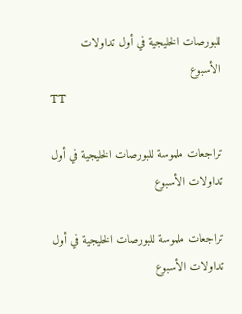للبورصات الخليجية في أول تداولات الأسبوع
TT

تراجعات ملموسة للبورصات الخليجية في أول تداولات الأسبوع

تراجعات ملموسة للبورصات الخليجية في أول تداولات الأسبوع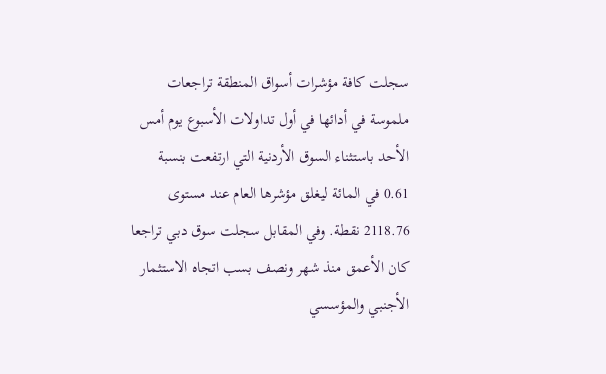سجلت كافة مؤشرات أسواق المنطقة تراجعات ملموسة في أدائها في أول تداولات الأسبوع يوم أمس الأحد باستثناء السوق الأردنية التي ارتفعت بنسبة 0.61 في المائة ليغلق مؤشرها العام عند مستوى 2118.76 نقطة. وفي المقابل سجلت سوق دبي تراجعا كان الأعمق منذ شهر ونصف بسب اتجاه الاستثمار الأجنبي والمؤسسي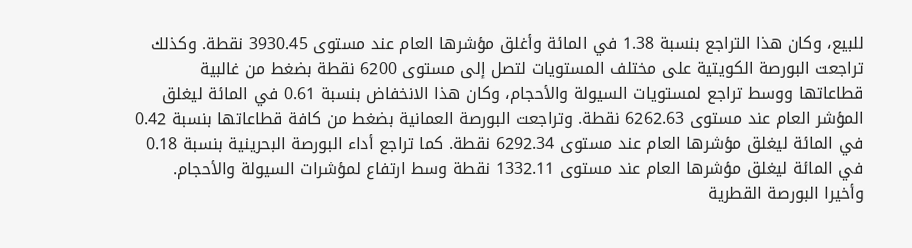للبيع، وكان هذا التراجع بنسبة 1.38 في المائة وأغلق مؤشرها العام عند مستوى 3930.45 نقطة. وكذلك تراجعت البورصة الكويتية على مختلف المستويات لتصل إلى مستوى 6200 نقطة بضغط من غالبية قطاعاتها ووسط تراجع لمستويات السيولة والأحجام، وكان هذا الانخفاض بنسبة 0.61 في المائة ليغلق المؤشر العام عند مستوى 6262.63 نقطة. وتراجعت البورصة العمانية بضغط من كافة قطاعاتها بنسبة 0.42 في المائة ليغلق مؤشرها العام عند مستوى 6292.34 نقطة. كما تراجع أداء البورصة البحرينية بنسبة 0.18 في المائة ليغلق مؤشرها العام عند مستوى 1332.11 نقطة وسط ارتفاع لمؤشرات السيولة والأحجام. وأخيرا البورصة القطرية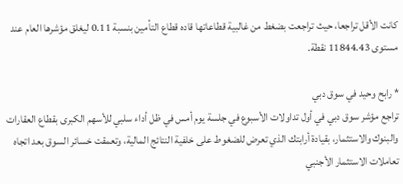كانت الأقل تراجعا، حيث تراجعت بضغط من غالبية قطاعاتها قاده قطاع التأمين بنسبة 0.11 ليغلق مؤشرها العام عند مستوى 11844.43 نقطة.

* رابح وحيد في سوق دبي
تراجع مؤشر سوق دبي في أول تداولات الأسبوع في جلسة يوم أمس في ظل أداء سلبي للأسهم الكبرى بقطاع العقارات والبنوك والاستثمار، بقيادة أرابتك الذي تعرض للضغوط على خلفية النتائج المالية، وتعمقت خسائر السوق بعد اتجاه تعاملات الاستثمار الأجنبي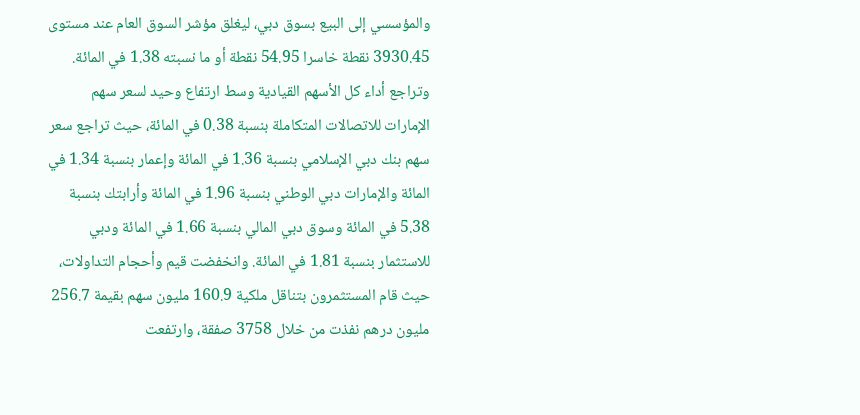والمؤسسي إلى البيع بسوق دبي، ليغلق مؤشر السوق العام عند مستوى 3930.45 نقطة خاسرا 54.95 نقطة أو ما نسبته 1.38 في المائة. وتراجع أداء كل الأسهم القيادية وسط ارتفاع وحيد لسعر سهم الإمارات للاتصالات المتكاملة بنسبة 0.38 في المائة، حيث تراجع سعر سهم بنك دبي الإسلامي بنسبة 1.36 في المائة وإعمار بنسبة 1.34 في المائة والإمارات دبي الوطني بنسبة 1.96 في المائة وأرابتك بنسبة 5.38 في المائة وسوق دبي المالي بنسبة 1.66 في المائة ودبي للاستثمار بنسبة 1.81 في المائة. وانخفضت قيم وأحجام التداولات، حيث قام المستثمرون بتناقل ملكية 160.9 مليون سهم بقيمة 256.7 مليون درهم نفذت من خلال 3758 صفقة، وارتفعت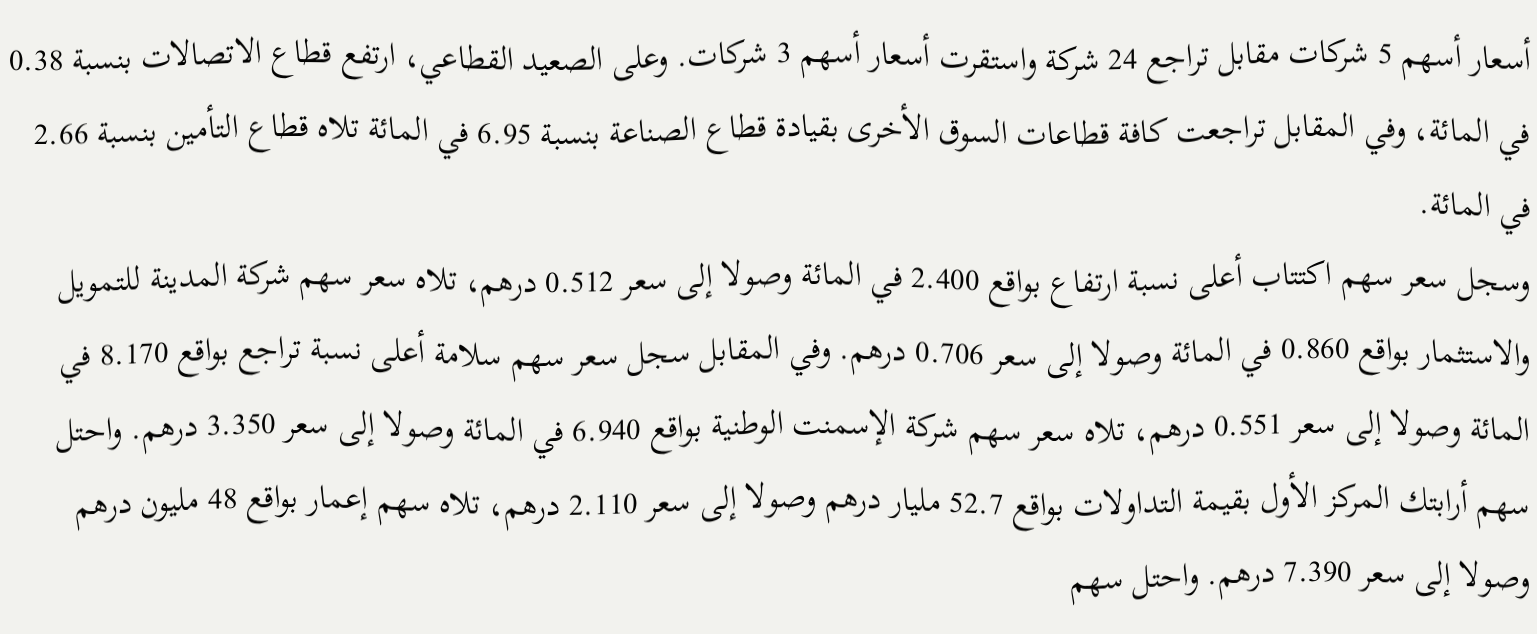أسعار أسهم 5 شركات مقابل تراجع 24 شركة واستقرت أسعار أسهم 3 شركات. وعلى الصعيد القطاعي، ارتفع قطاع الاتصالات بنسبة 0.38 في المائة، وفي المقابل تراجعت كافة قطاعات السوق الأخرى بقيادة قطاع الصناعة بنسبة 6.95 في المائة تلاه قطاع التأمين بنسبة 2.66 في المائة.
وسجل سعر سهم اكتتاب أعلى نسبة ارتفاع بواقع 2.400 في المائة وصولا إلى سعر 0.512 درهم، تلاه سعر سهم شركة المدينة للتمويل والاستثمار بواقع 0.860 في المائة وصولا إلى سعر 0.706 درهم. وفي المقابل سجل سعر سهم سلامة أعلى نسبة تراجع بواقع 8.170 في المائة وصولا إلى سعر 0.551 درهم، تلاه سعر سهم شركة الإسمنت الوطنية بواقع 6.940 في المائة وصولا إلى سعر 3.350 درهم. واحتل سهم أرابتك المركز الأول بقيمة التداولات بواقع 52.7 مليار درهم وصولا إلى سعر 2.110 درهم، تلاه سهم إعمار بواقع 48 مليون درهم وصولا إلى سعر 7.390 درهم. واحتل سهم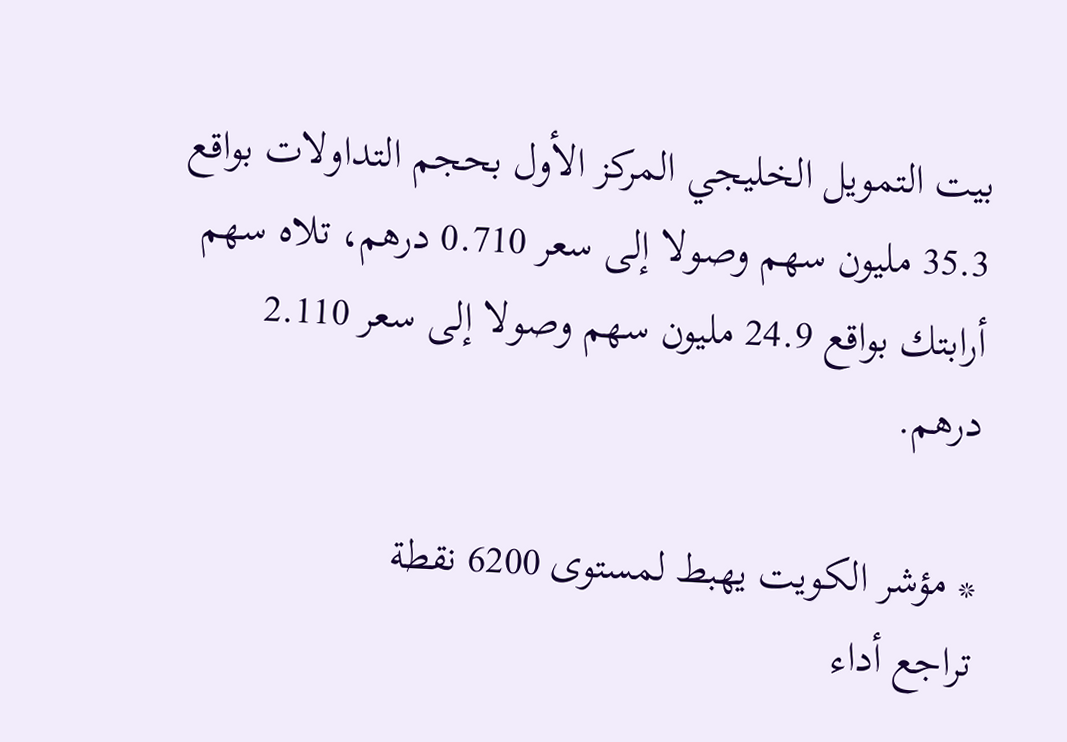بيت التمويل الخليجي المركز الأول بحجم التداولات بواقع 35.3 مليون سهم وصولا إلى سعر 0.710 درهم، تلاه سهم أرابتك بواقع 24.9 مليون سهم وصولا إلى سعر 2.110 درهم.

* مؤشر الكويت يهبط لمستوى 6200 نقطة
تراجع أداء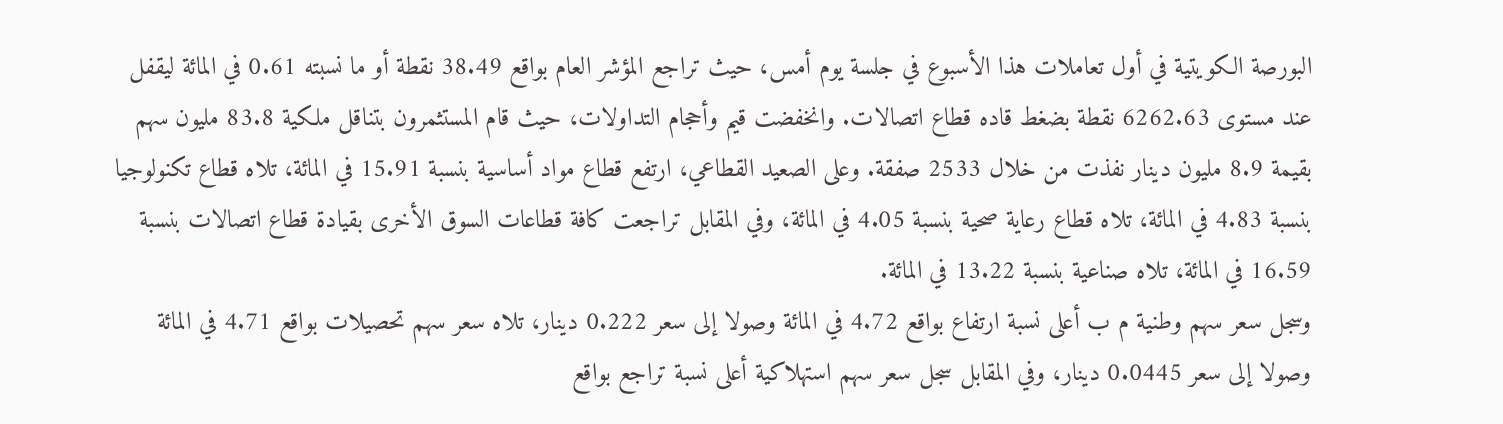البورصة الكويتية في أول تعاملات هذا الأسبوع في جلسة يوم أمس، حيث تراجع المؤشر العام بواقع 38.49 نقطة أو ما نسبته 0.61 في المائة ليقفل عند مستوى 6262.63 نقطة بضغط قاده قطاع اتصالات. وانخفضت قيم وأحجام التداولات، حيث قام المستثمرون بتناقل ملكية 83.8 مليون سهم بقيمة 8.9 مليون دينار نفذت من خلال 2533 صفقة. وعلى الصعيد القطاعي، ارتفع قطاع مواد أساسية بنسبة 15.91 في المائة، تلاه قطاع تكنولوجيا بنسبة 4.83 في المائة، تلاه قطاع رعاية صحية بنسبة 4.05 في المائة، وفي المقابل تراجعت كافة قطاعات السوق الأخرى بقيادة قطاع اتصالات بنسبة 16.59 في المائة، تلاه صناعية بنسبة 13.22 في المائة.
وسجل سعر سهم وطنية م ب أعلى نسبة ارتفاع بواقع 4.72 في المائة وصولا إلى سعر 0.222 دينار، تلاه سعر سهم تحصيلات بواقع 4.71 في المائة وصولا إلى سعر 0.0445 دينار، وفي المقابل سجل سعر سهم استهلاكية أعلى نسبة تراجع بواقع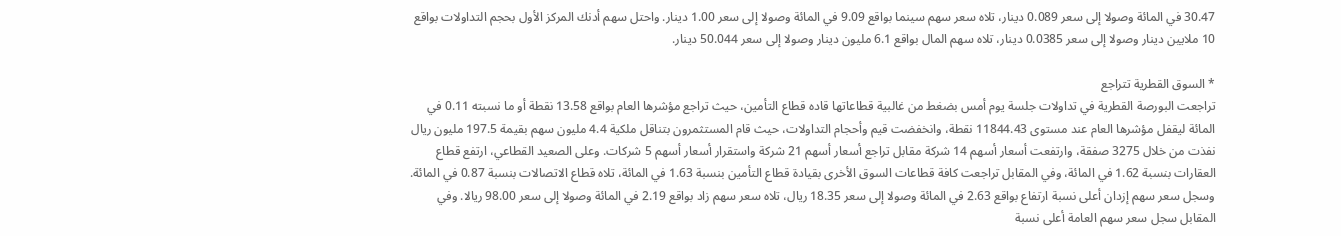30.47 في المائة وصولا إلى سعر 0.089 دينار، تلاه سعر سهم سينما بواقع 9.09 في المائة وصولا إلى سعر 1.00 دينار. واحتل سهم أدنك المركز الأول بحجم التداولات بواقع 10 ملايين دينار وصولا إلى سعر 0.0385 دينار، تلاه سهم المال بواقع 6.1 مليون دينار وصولا إلى سعر 50.044 دينار.

* السوق القطرية تتراجع
تراجعت البورصة القطرية في تداولات جلسة يوم أمس بضغط من غالبية قطاعاتها قاده قطاع التأمين، حيث تراجع مؤشرها العام بواقع 13.58 نقطة أو ما نسبته 0.11 في المائة ليقفل مؤشرها العام عند مستوى 11844.43 نقطة، وانخفضت قيم وأحجام التداولات، حيث قام المستثمرون بتناقل ملكية 4.4 مليون سهم بقيمة 197.5 مليون ريال نفذت من خلال 3275 صفقة، وارتفعت أسعار أسهم 14 شركة مقابل تراجع أسعار أسهم 21 شركة واستقرار أسعار أسهم 5 شركات. وعلى الصعيد القطاعي، ارتفع قطاع العقارات بنسبة 1.62 في المائة، وفي المقابل تراجعت كافة قطاعات السوق الأخرى بقيادة قطاع التأمين بنسبة 1.63 في المائة، تلاه قطاع الاتصالات بنسبة 0.87 في المائة.
وسجل سعر سهم إزدان أعلى نسبة ارتفاع بواقع 2.63 في المائة وصولا إلى سعر 18.35 ريال، تلاه سعر سهم زاد بواقع 2.19 في المائة وصولا إلى سعر 98.00 ريالا. وفي المقابل سجل سعر سهم العامة أعلى نسبة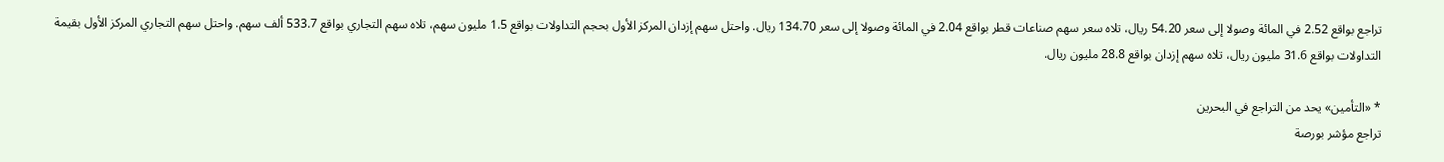تراجع بواقع 2.52 في المائة وصولا إلى سعر 54.20 ريال، تلاه سعر سهم صناعات قطر بواقع 2.04 في المائة وصولا إلى سعر 134.70 ريال. واحتل سهم إزدان المركز الأول بحجم التداولات بواقع 1.5 مليون سهم، تلاه سهم التجاري بواقع 533.7 ألف سهم. واحتل سهم التجاري المركز الأول بقيمة التداولات بواقع 31.6 مليون ريال، تلاه سهم إزدان بواقع 28.8 مليون ريال.

* «التأمين» يحد من التراجع في البحرين
تراجع مؤشر بورصة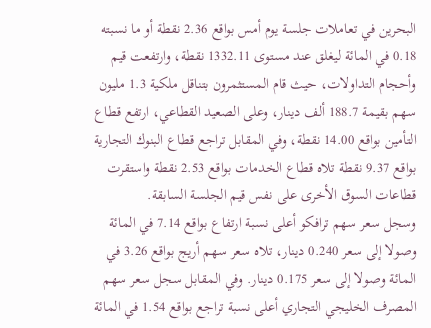البحرين في تعاملات جلسة يوم أمس بواقع 2.36 نقطة أو ما نسبته 0.18 في المائة ليغلق عند مستوى 1332.11 نقطة، وارتفعت قيم وأحجام التداولات، حيث قام المستثمرون بتناقل ملكية 1.3 مليون سهم بقيمة 188.7 ألف دينار، وعلى الصعيد القطاعي، ارتفع قطاع التأمين بواقع 14.00 نقطة، وفي المقابل تراجع قطاع البنوك التجارية بواقع 9.37 نقطة تلاه قطاع الخدمات بواقع 2.53 نقطة واستقرت قطاعات السوق الأخرى على نفس قيم الجلسة السابقة.
وسجل سعر سهم ترافكو أعلى نسبة ارتفاع بواقع 7.14 في المائة وصولا إلى سعر 0.240 دينار، تلاه سعر سهم أريج بواقع 3.26 في المائة وصولا إلى سعر 0.175 دينار. وفي المقابل سجل سعر سهم المصرف الخليجي التجاري أعلى نسبة تراجع بواقع 1.54 في المائة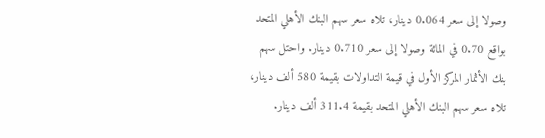وصولا إلى سعر 0.064 دينار، تلاه سعر سهم البنك الأهلي المتحد بواقع 0.70 في المائة وصولا إلى سعر 0.710 دينار. واحتل سهم بنك الأثمار المركز الأول في قيمة التداولات بقيمة 580 ألف دينار، تلاه سعر سهم البنك الأهلي المتحد بقيمة 311.4 ألف دينار.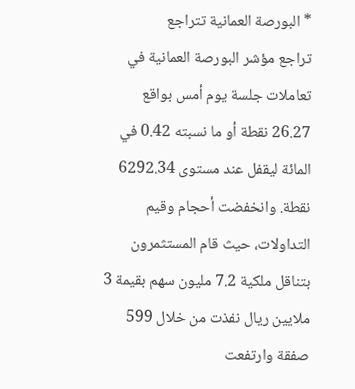* البورصة العمانية تتراجع
تراجع مؤشر البورصة العمانية في تعاملات جلسة يوم أمس بواقع 26.27 نقطة أو ما نسبته 0.42 في المائة ليقفل عند مستوى 6292.34 نقطة. وانخفضت أحجام وقيم التداولات، حيث قام المستثمرون بتناقل ملكية 7.2 مليون سهم بقيمة 3 ملايين ريال نفذت من خلال 599 صفقة وارتفعت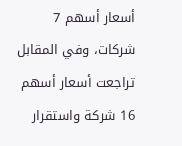أسعار أسهم 7 شركات، وفي المقابل تراجعت أسعار أسهم 16 شركة واستقرار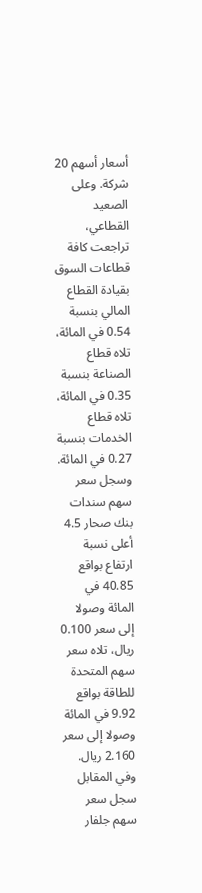أسعار أسهم 20 شركة. وعلى الصعيد القطاعي، تراجعت كافة قطاعات السوق بقيادة القطاع المالي بنسبة 0.54 في المائة، تلاه قطاع الصناعة بنسبة 0.35 في المائة، تلاه قطاع الخدمات بنسبة 0.27 في المائة.
وسجل سعر سهم سندات بنك صحار 4.5 أعلى نسبة ارتفاع بواقع 40.85 في المائة وصولا إلى سعر 0.100 ريال، تلاه سعر سهم المتحدة للطاقة بواقع 9.92 في المائة وصولا إلى سعر 2.160 ريال. وفي المقابل سجل سعر سهم جلفار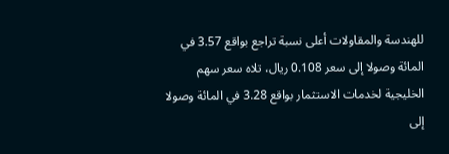للهندسة والمقاولات أعلى نسبة تراجع بواقع 3.57 في المائة وصولا إلى سعر 0.108 ريال، تلاه سعر سهم الخليجية لخدمات الاستثمار بواقع 3.28 في المائة وصولا إلى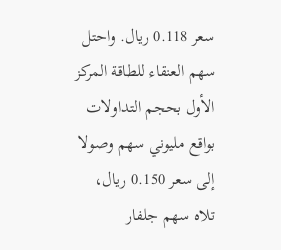سعر 0.118 ريال. واحتل سهم العنقاء للطاقة المركز الأول بحجم التداولات بواقع مليوني سهم وصولا إلى سعر 0.150 ريال، تلاه سهم جلفار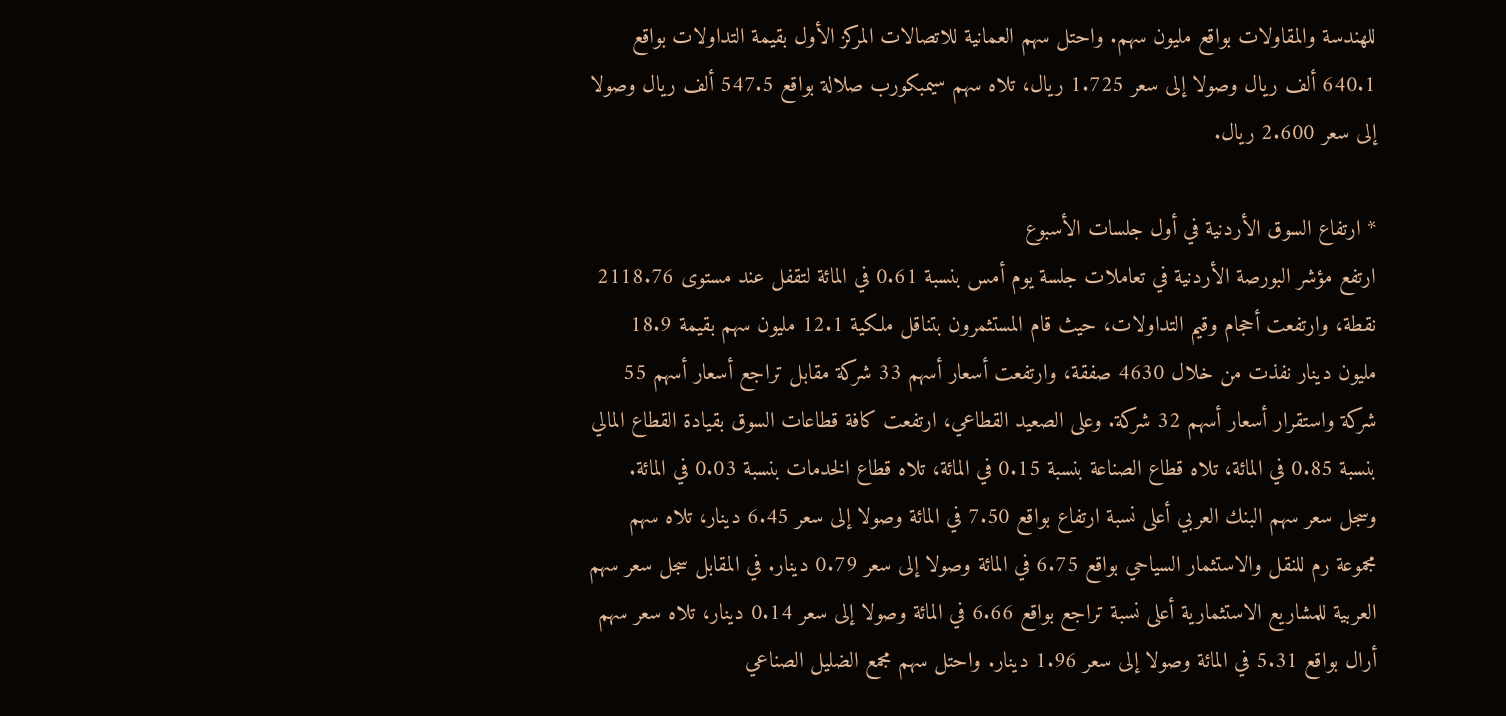للهندسة والمقاولات بواقع مليون سهم. واحتل سهم العمانية للاتصالات المركز الأول بقيمة التداولات بواقع 640.1 ألف ريال وصولا إلى سعر 1.725 ريال، تلاه سهم سيمبكورب صلالة بواقع 547.5 ألف ريال وصولا إلى سعر 2.600 ريال.

* ارتفاع السوق الأردنية في أول جلسات الأسبوع
ارتفع مؤشر البورصة الأردنية في تعاملات جلسة يوم أمس بنسبة 0.61 في المائة لتقفل عند مستوى 2118.76 نقطة، وارتفعت أحجام وقيم التداولات، حيث قام المستثمرون بتناقل ملكية 12.1 مليون سهم بقيمة 18.9 مليون دينار نفذت من خلال 4630 صفقة، وارتفعت أسعار أسهم 33 شركة مقابل تراجع أسعار أسهم 55 شركة واستقرار أسعار أسهم 32 شركة. وعلى الصعيد القطاعي، ارتفعت كافة قطاعات السوق بقيادة القطاع المالي بنسبة 0.85 في المائة، تلاه قطاع الصناعة بنسبة 0.15 في المائة، تلاه قطاع الخدمات بنسبة 0.03 في المائة.
وسجل سعر سهم البنك العربي أعلى نسبة ارتفاع بواقع 7.50 في المائة وصولا إلى سعر 6.45 دينار، تلاه سهم مجموعة رم للنقل والاستثمار السياحي بواقع 6.75 في المائة وصولا إلى سعر 0.79 دينار. في المقابل سجل سعر سهم العربية للمشاريع الاستثمارية أعلى نسبة تراجع بواقع 6.66 في المائة وصولا إلى سعر 0.14 دينار، تلاه سعر سهم أرال بواقع 5.31 في المائة وصولا إلى سعر 1.96 دينار. واحتل سهم مجمع الضليل الصناعي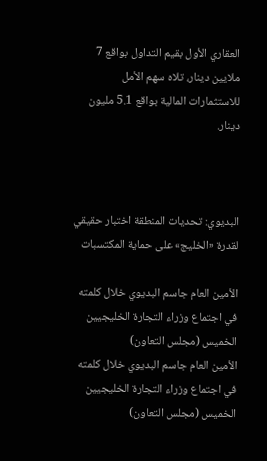العقاري الأول بقيم التداول بواقع 7 ملايين دينار، تلاه سهم الأمل للاستثمارات المالية بواقع 5.1 مليون دينار.



البديوي: تحديات المنطقة اختبار حقيقي لقدرة «الخليج» على حماية المكتسبات

الأمين العام جاسم البديوي خلال كلمته في اجتماع وزراء التجارة الخليجيين الخميس (مجلس التعاون)
الأمين العام جاسم البديوي خلال كلمته في اجتماع وزراء التجارة الخليجيين الخميس (مجلس التعاون)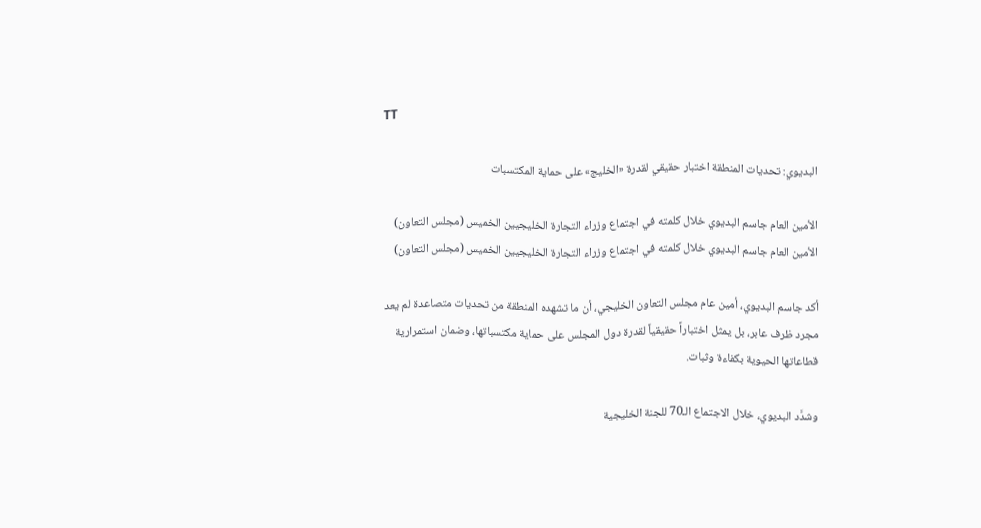TT

البديوي: تحديات المنطقة اختبار حقيقي لقدرة «الخليج» على حماية المكتسبات

الأمين العام جاسم البديوي خلال كلمته في اجتماع وزراء التجارة الخليجيين الخميس (مجلس التعاون)
الأمين العام جاسم البديوي خلال كلمته في اجتماع وزراء التجارة الخليجيين الخميس (مجلس التعاون)

أكد جاسم البديوي، أمين عام مجلس التعاون الخليجي، أن ما تشهده المنطقة من تحديات متصاعدة لم يعد مجرد ظرف عابر، بل يمثل اختباراً حقيقياً لقدرة دول المجلس على حماية مكتسباتها، وضمان استمرارية قطاعاتها الحيوية بكفاءة وثبات.

وشدَّد البديوي، خلال الاجتماع الـ70 للجنة الخليجية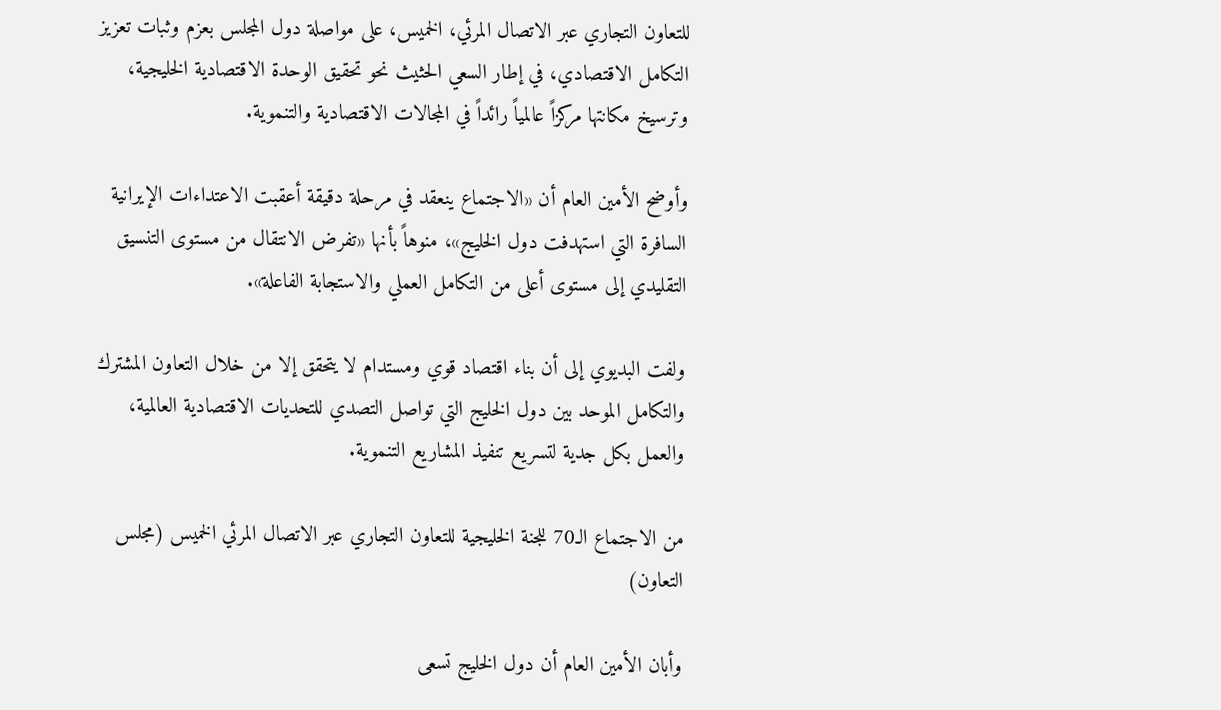للتعاون التجاري عبر الاتصال المرئي، الخميس، على مواصلة دول المجلس بعزم وثبات تعزيز التكامل الاقتصادي، في إطار السعي الحثيث نحو تحقيق الوحدة الاقتصادية الخليجية، وترسيخ مكانتها مركزاً عالمياً رائداً في المجالات الاقتصادية والتنموية.

وأوضح الأمين العام أن «الاجتماع ينعقد في مرحلة دقيقة أعقبت الاعتداءات الإيرانية السافرة التي استهدفت دول الخليج»، منوهاً بأنها «تفرض الانتقال من مستوى التنسيق التقليدي إلى مستوى أعلى من التكامل العملي والاستجابة الفاعلة».

ولفت البديوي إلى أن بناء اقتصاد قوي ومستدام لا يتحقق إلا من خلال التعاون المشترك والتكامل الموحد بين دول الخليج التي تواصل التصدي للتحديات الاقتصادية العالمية، والعمل بكل جدية لتسريع تنفيذ المشاريع التنموية.

من الاجتماع الـ70 للجنة الخليجية للتعاون التجاري عبر الاتصال المرئي الخميس (مجلس التعاون)

وأبان الأمين العام أن دول الخليج تسعى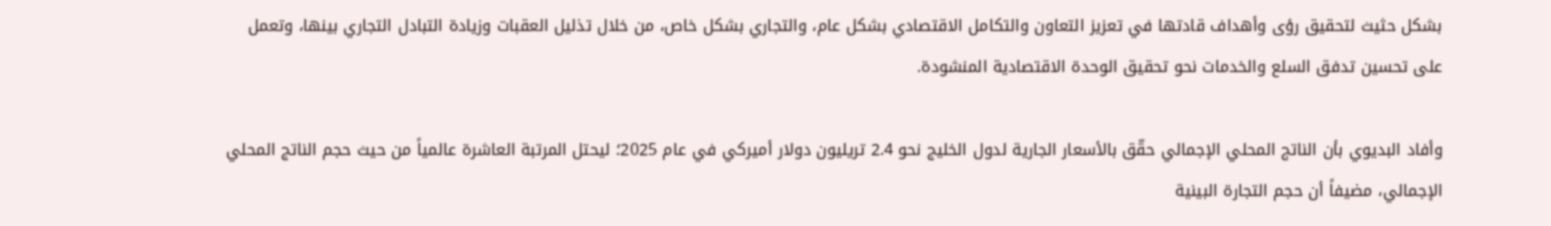بشكل حثيث لتحقيق رؤى وأهداف قادتها في تعزيز التعاون والتكامل الاقتصادي بشكل عام، والتجاري بشكل خاص، من خلال تذليل العقبات وزيادة التبادل التجاري بينها، وتعمل على تحسين تدفق السلع والخدمات نحو تحقيق الوحدة الاقتصادية المنشودة.

وأفاد البديوي بأن الناتج المحلي الإجمالي حقّق بالأسعار الجارية لدول الخليج نحو 2.4 تريليون دولار أميركي في عام 2025؛ ليحتل المرتبة العاشرة عالمياً من حيث حجم الناتج المحلي الإجمالي، مضيفاً أن حجم التجارة البينية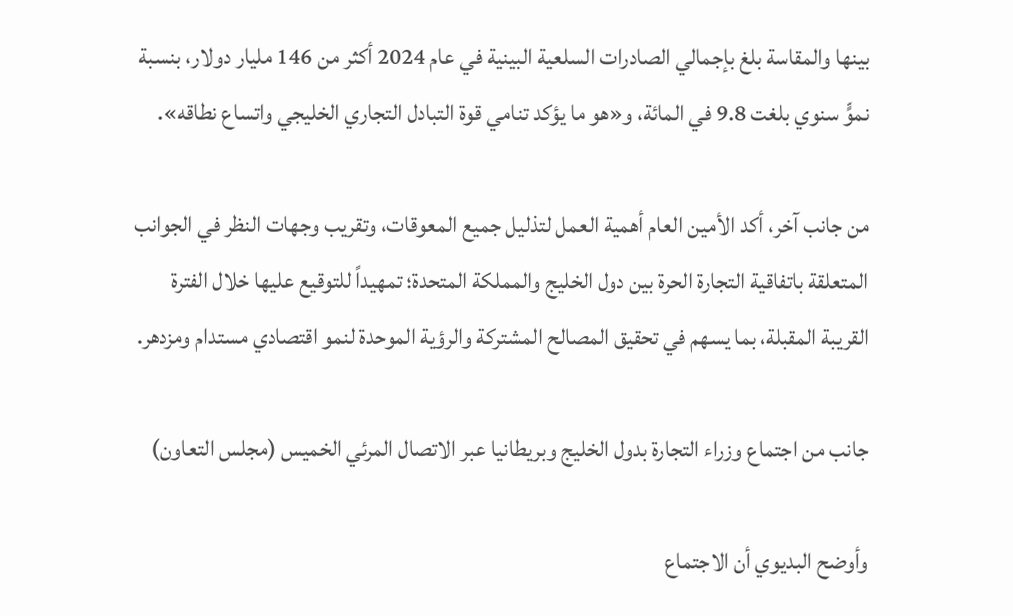بينها والمقاسة بلغ بإجمالي الصادرات السلعية البينية في عام 2024 أكثر من 146 مليار دولار، بنسبة نموٍّ سنوي بلغت 9.8 في المائة، و«هو ما يؤكد تنامي قوة التبادل التجاري الخليجي واتساع نطاقه».

من جانب آخر، أكد الأمين العام أهمية العمل لتذليل جميع المعوقات، وتقريب وجهات النظر في الجوانب المتعلقة باتفاقية التجارة الحرة بين دول الخليج والمملكة المتحدة؛ تمهيداً للتوقيع عليها خلال الفترة القريبة المقبلة، بما يسهم في تحقيق المصالح المشتركة والرؤية الموحدة لنمو اقتصادي مستدام ومزدهر.

جانب من اجتماع وزراء التجارة بدول الخليج وبريطانيا عبر الاتصال المرئي الخميس (مجلس التعاون)

وأوضح البديوي أن الاجتماع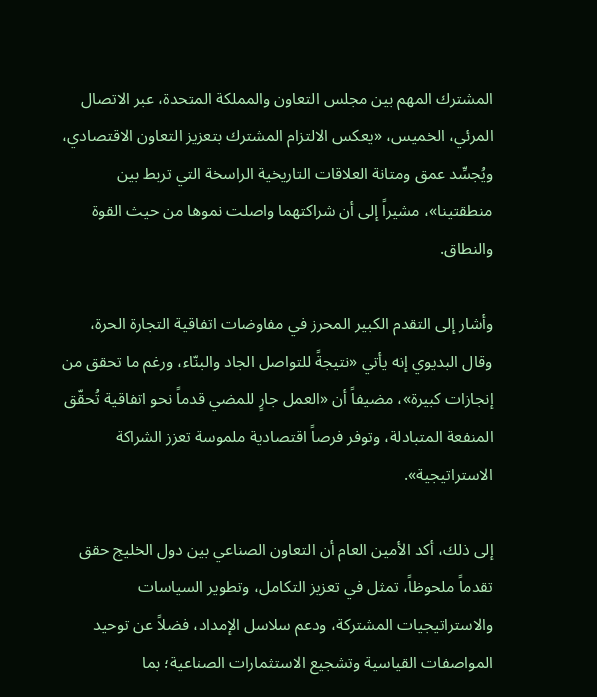المشترك المهم بين مجلس التعاون والمملكة المتحدة، عبر الاتصال المرئي، الخميس، «يعكس الالتزام المشترك بتعزيز التعاون الاقتصادي، ويُجسِّد عمق ومتانة العلاقات التاريخية الراسخة التي تربط بين منطقتينا»، مشيراً إلى أن شراكتهما واصلت نموها من حيث القوة والنطاق.

وأشار إلى التقدم الكبير المحرز في مفاوضات اتفاقية التجارة الحرة، وقال البديوي إنه يأتي «نتيجةً للتواصل الجاد والبنّاء، ورغم ما تحقق من إنجازات كبيرة»، مضيفاً أن «العمل جارٍ للمضي قدماً نحو اتفاقية تُحقّق المنفعة المتبادلة، وتوفر فرصاً اقتصادية ملموسة تعزز الشراكة الاستراتيجية».

إلى ذلك، أكد الأمين العام أن التعاون الصناعي بين دول الخليج حقق تقدماً ملحوظاً، تمثل في تعزيز التكامل، وتطوير السياسات والاستراتيجيات المشتركة، ودعم سلاسل الإمداد، فضلاً عن توحيد المواصفات القياسية وتشجيع الاستثمارات الصناعية؛ بما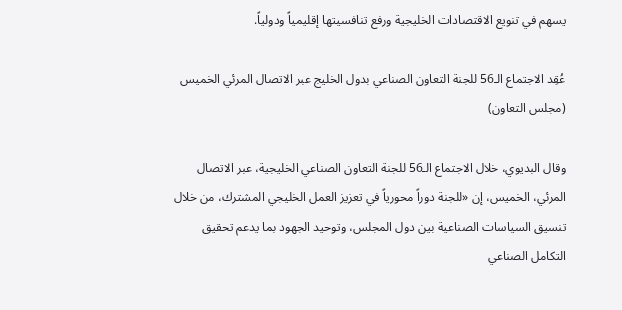يسهم في تنويع الاقتصادات الخليجية ورفع تنافسيتها إقليمياً ودولياً.

عُقِد الاجتماع الـ56 للجنة التعاون الصناعي بدول الخليج عبر الاتصال المرئي الخميس (مجلس التعاون)

وقال البديوي، خلال الاجتماع الـ56 للجنة التعاون الصناعي الخليجية، عبر الاتصال المرئي، الخميس، إن «للجنة دوراً محورياً في تعزيز العمل الخليجي المشترك، من خلال تنسيق السياسات الصناعية بين دول المجلس، وتوحيد الجهود بما يدعم تحقيق التكامل الصناعي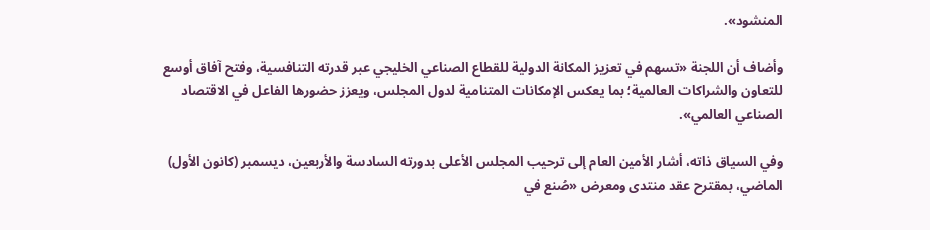المنشود».

وأضاف أن اللجنة «تسهم في تعزيز المكانة الدولية للقطاع الصناعي الخليجي عبر قدرته التنافسية، وفتح آفاق أوسع للتعاون والشراكات العالمية؛ بما يعكس الإمكانات المتنامية لدول المجلس، ويعزز حضورها الفاعل في الاقتصاد الصناعي العالمي».

وفي السياق ذاته، أشار الأمين العام إلى ترحيب المجلس الأعلى بدورته السادسة والأربعين، ديسمبر (كانون الأول) الماضي، بمقترح عقد منتدى ومعرض «صُنع في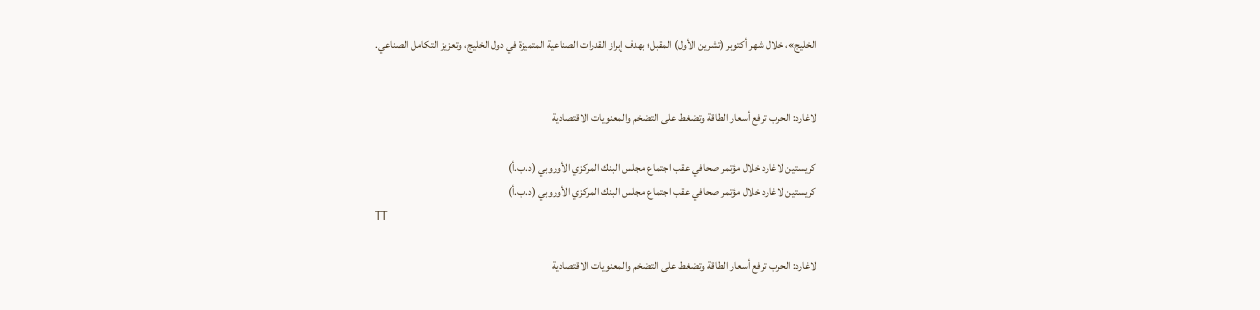الخليج»، خلال شهر أكتوبر (تشرين الأول) المقبل؛ بهدف إبراز القدرات الصناعية المتميزة في دول الخليج، وتعزيز التكامل الصناعي.


لاغارد: الحرب ترفع أسعار الطاقة وتضغط على التضخم والمعنويات الاقتصادية

كريستين لاغارد خلال مؤتمر صحافي عقب اجتماع مجلس البنك المركزي الأوروبي (د.ب.أ)
كريستين لاغارد خلال مؤتمر صحافي عقب اجتماع مجلس البنك المركزي الأوروبي (د.ب.أ)
TT

لاغارد: الحرب ترفع أسعار الطاقة وتضغط على التضخم والمعنويات الاقتصادية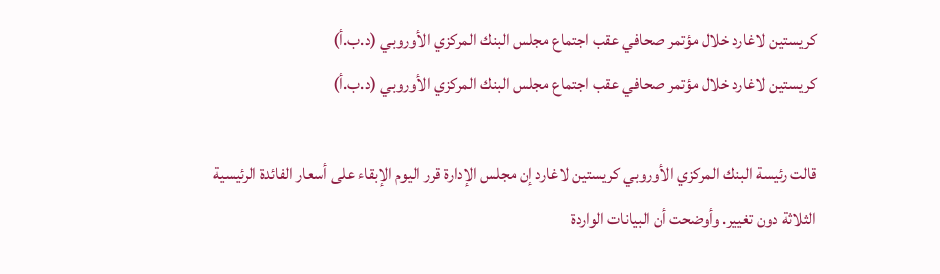كريستين لاغارد خلال مؤتمر صحافي عقب اجتماع مجلس البنك المركزي الأوروبي (د.ب.أ)
كريستين لاغارد خلال مؤتمر صحافي عقب اجتماع مجلس البنك المركزي الأوروبي (د.ب.أ)

قالت رئيسة البنك المركزي الأوروبي كريستين لاغارد إن مجلس الإدارة قرر اليوم الإبقاء على أسعار الفائدة الرئيسية الثلاثة دون تغيير. وأوضحت أن البيانات الواردة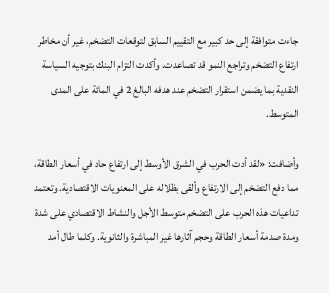جاءت متوافقة إلى حد كبير مع التقييم السابق لتوقعات التضخم، غير أن مخاطر ارتفاع التضخم وتراجع النمو قد تصاعدت. وأكدت التزام البنك بتوجيه السياسة النقدية بما يضمن استقرار التضخم عند هدفه البالغ 2 في المائة على المدى المتوسط.

وأضافت: «لقد أدت الحرب في الشرق الأوسط إلى ارتفاع حاد في أسعار الطاقة، مما دفع التضخم إلى الارتفاع وألقى بظلاله على المعنويات الاقتصادية. وتعتمد تداعيات هذه الحرب على التضخم متوسط الأجل والنشاط الاقتصادي على شدة ومدة صدمة أسعار الطاقة وحجم آثارها غير المباشرة والثانوية. وكلما طال أمد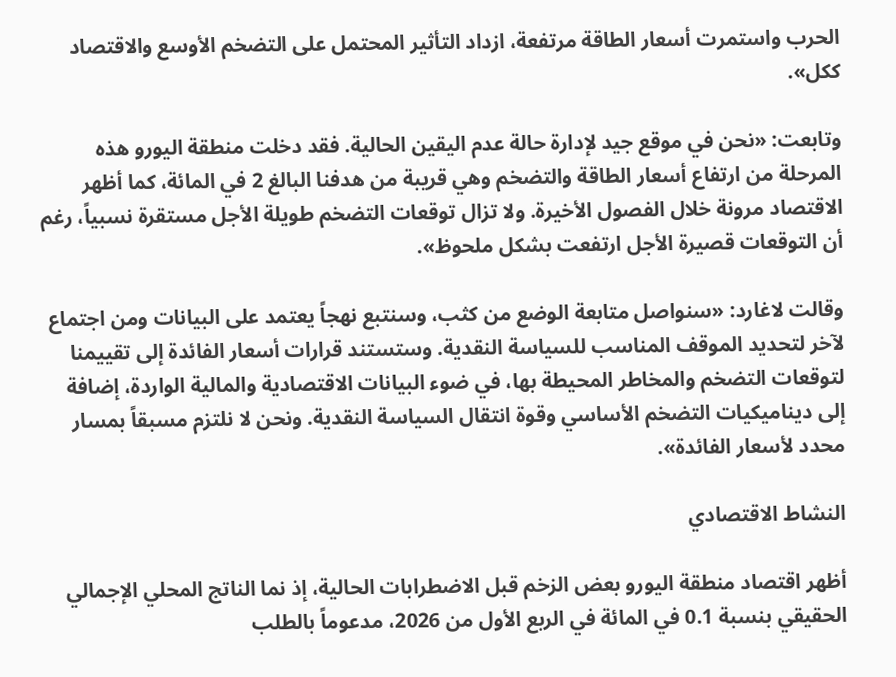الحرب واستمرت أسعار الطاقة مرتفعة، ازداد التأثير المحتمل على التضخم الأوسع والاقتصاد ككل».

وتابعت: «نحن في موقع جيد لإدارة حالة عدم اليقين الحالية. فقد دخلت منطقة اليورو هذه المرحلة من ارتفاع أسعار الطاقة والتضخم وهي قريبة من هدفنا البالغ 2 في المائة، كما أظهر الاقتصاد مرونة خلال الفصول الأخيرة. ولا تزال توقعات التضخم طويلة الأجل مستقرة نسبياً، رغم أن التوقعات قصيرة الأجل ارتفعت بشكل ملحوظ».

وقالت لاغارد: «سنواصل متابعة الوضع من كثب، وسنتبع نهجاً يعتمد على البيانات ومن اجتماع لآخر لتحديد الموقف المناسب للسياسة النقدية. وستستند قرارات أسعار الفائدة إلى تقييمنا لتوقعات التضخم والمخاطر المحيطة بها، في ضوء البيانات الاقتصادية والمالية الواردة، إضافة إلى ديناميكيات التضخم الأساسي وقوة انتقال السياسة النقدية. ونحن لا نلتزم مسبقاً بمسار محدد لأسعار الفائدة».

النشاط الاقتصادي

أظهر اقتصاد منطقة اليورو بعض الزخم قبل الاضطرابات الحالية، إذ نما الناتج المحلي الإجمالي الحقيقي بنسبة 0.1 في المائة في الربع الأول من 2026، مدعوماً بالطلب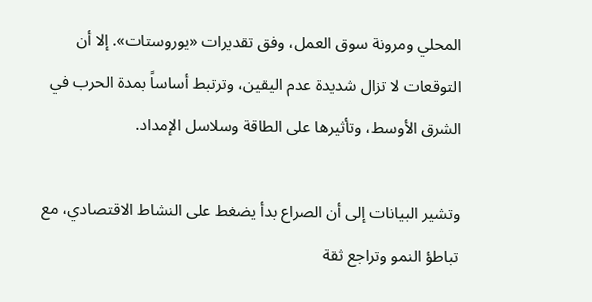المحلي ومرونة سوق العمل، وفق تقديرات «يوروستات». إلا أن التوقعات لا تزال شديدة عدم اليقين، وترتبط أساساً بمدة الحرب في الشرق الأوسط، وتأثيرها على الطاقة وسلاسل الإمداد.

وتشير البيانات إلى أن الصراع بدأ يضغط على النشاط الاقتصادي، مع تباطؤ النمو وتراجع ثقة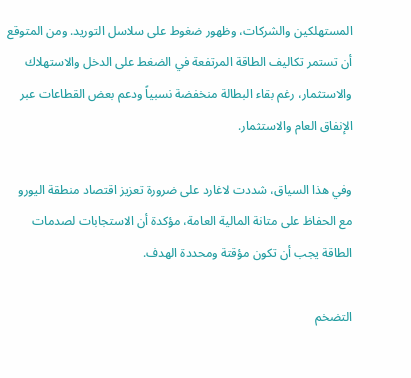المستهلكين والشركات، وظهور ضغوط على سلاسل التوريد. ومن المتوقع أن تستمر تكاليف الطاقة المرتفعة في الضغط على الدخل والاستهلاك والاستثمار، رغم بقاء البطالة منخفضة نسبياً ودعم بعض القطاعات عبر الإنفاق العام والاستثمار.

وفي هذا السياق، شددت لاغارد على ضرورة تعزيز اقتصاد منطقة اليورو مع الحفاظ على متانة المالية العامة، مؤكدة أن الاستجابات لصدمات الطاقة يجب أن تكون مؤقتة ومحددة الهدف.

التضخم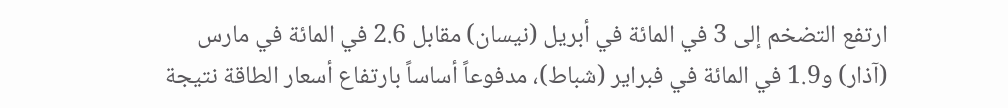ارتفع التضخم إلى 3 في المائة في أبريل (نيسان) مقابل 2.6 في المائة في مارس (آذار) و1.9 في المائة في فبراير (شباط)، مدفوعاً أساساً بارتفاع أسعار الطاقة نتيجة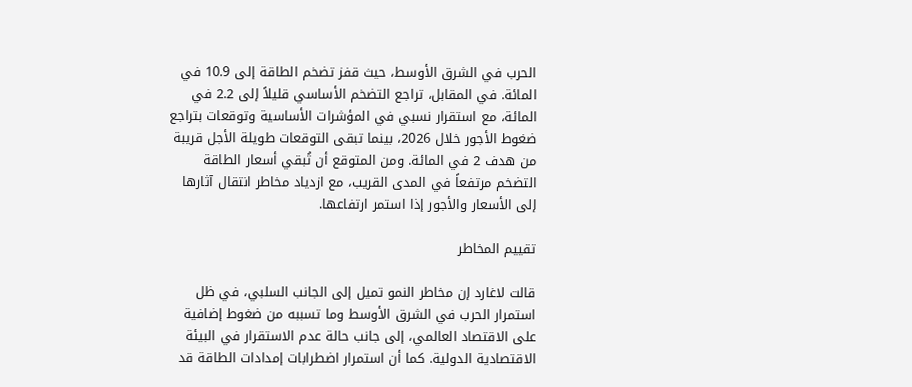الحرب في الشرق الأوسط، حيث قفز تضخم الطاقة إلى 10.9 في المائة. في المقابل، تراجع التضخم الأساسي قليلاً إلى 2.2 في المائة، مع استقرار نسبي في المؤشرات الأساسية وتوقعات بتراجع ضغوط الأجور خلال 2026، بينما تبقى التوقعات طويلة الأجل قريبة من هدف 2 في المائة. ومن المتوقع أن تُبقي أسعار الطاقة التضخم مرتفعاً في المدى القريب، مع ازدياد مخاطر انتقال آثارها إلى الأسعار والأجور إذا استمر ارتفاعها.

تقييم المخاطر

قالت لاغارد إن مخاطر النمو تميل إلى الجانب السلبي، في ظل استمرار الحرب في الشرق الأوسط وما تسببه من ضغوط إضافية على الاقتصاد العالمي، إلى جانب حالة عدم الاستقرار في البيئة الاقتصادية الدولية. كما أن استمرار اضطرابات إمدادات الطاقة قد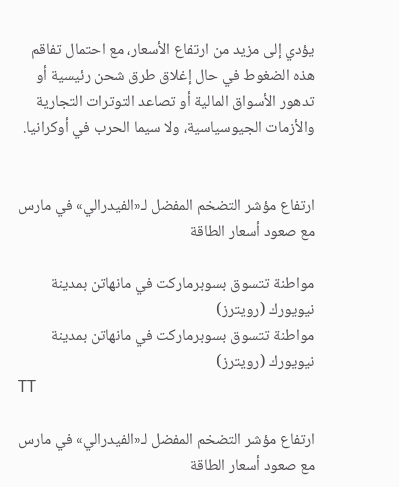يؤدي إلى مزيد من ارتفاع الأسعار، مع احتمال تفاقم هذه الضغوط في حال إغلاق طرق شحن رئيسية أو تدهور الأسواق المالية أو تصاعد التوترات التجارية والأزمات الجيوسياسية، ولا سيما الحرب في أوكرانيا.


ارتفاع مؤشر التضخم المفضل لـ«الفيدرالي» في مارس مع صعود أسعار الطاقة

مواطنة تتسوق بسوبرماركت في مانهاتن بمدينة نيويورك (رويترز)
مواطنة تتسوق بسوبرماركت في مانهاتن بمدينة نيويورك (رويترز)
TT

ارتفاع مؤشر التضخم المفضل لـ«الفيدرالي» في مارس مع صعود أسعار الطاقة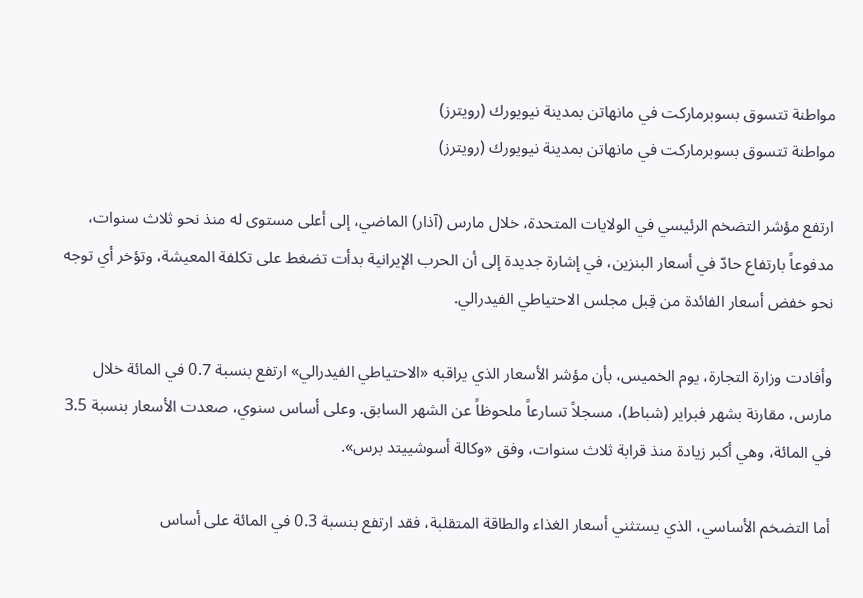مواطنة تتسوق بسوبرماركت في مانهاتن بمدينة نيويورك (رويترز)
مواطنة تتسوق بسوبرماركت في مانهاتن بمدينة نيويورك (رويترز)

ارتفع مؤشر التضخم الرئيسي في الولايات المتحدة، خلال مارس (آذار) الماضي، إلى أعلى مستوى له منذ نحو ثلاث سنوات، مدفوعاً بارتفاع حادّ في أسعار البنزين، في إشارة جديدة إلى أن الحرب الإيرانية بدأت تضغط على تكلفة المعيشة، وتؤخر أي توجه نحو خفض أسعار الفائدة من قِبل مجلس الاحتياطي الفيدرالي.

وأفادت وزارة التجارة، يوم الخميس، بأن مؤشر الأسعار الذي يراقبه «الاحتياطي الفيدرالي» ارتفع بنسبة 0.7 في المائة خلال مارس، مقارنة بشهر فبراير (شباط)، مسجلاً تسارعاً ملحوظاً عن الشهر السابق. وعلى أساس سنوي، صعدت الأسعار بنسبة 3.5 في المائة، وهي أكبر زيادة منذ قرابة ثلاث سنوات، وفق «وكالة أسوشييتد برس».

أما التضخم الأساسي، الذي يستثني أسعار الغذاء والطاقة المتقلبة، فقد ارتفع بنسبة 0.3 في المائة على أساس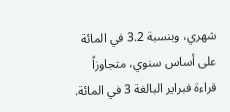شهري، وبنسبة 3.2 في المائة على أساس سنوي، متجاوزاً قراءة فبراير البالغة 3 في المائة.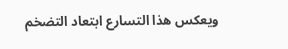ويعكس هذا التسارع ابتعاد التضخم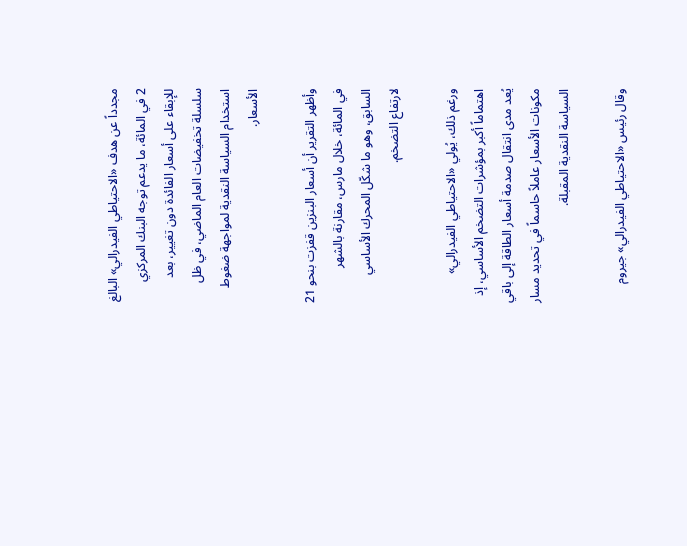مجدداً عن هدف «الاحتياطي الفيدرالي» البالغ 2 في المائة، ما يدعم توجه البنك المركزي للإبقاء على أسعار الفائدة دون تغيير، بعد سلسلة تخفيضات العام الماضي، في ظل استخدام السياسة النقدية لمواجهة ضغوط الأسعار.

وأظهر التقرير أن أسعار البنزين قفزت بنحو 21 في المائة، خلال مارس، مقارنة بالشهر السابق، وهو ما شكّل المحرك الأساسي لارتفاع التضخم.

ورغم ذلك، يُولي «الاحتياطي الفيدرالي» اهتماماً أكبر بمؤشرات التضخم الأساسي، إذ يُعد مدى انتقال صدمة أسعار الطاقة إلى باقي مكونات الأسعار عاملاً حاسماً في تحديد مسار السياسة النقدية المقبلة.

وقال رئيس «الاحتياطي الفيدرالي» جيروم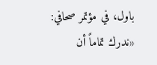باول، في مؤتمر صحافي: «ندرك تماماً أن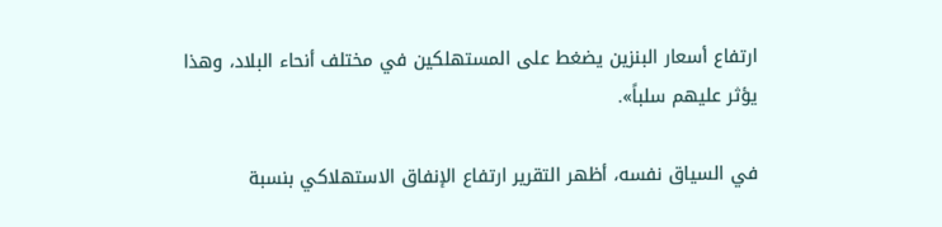ارتفاع أسعار البنزين يضغط على المستهلكين في مختلف أنحاء البلاد، وهذا يؤثر عليهم سلباً».

في السياق نفسه، أظهر التقرير ارتفاع الإنفاق الاستهلاكي بنسبة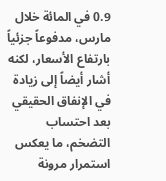0.9 في المائة خلال مارس، مدفوعاً جزئياً بارتفاع الأسعار، لكنه أشار أيضاً إلى زيادة في الإنفاق الحقيقي بعد احتساب التضخم، ما يعكس استمرار مرونة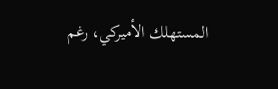المستهلك الأميركي، رغم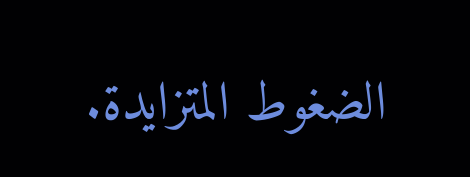الضغوط المتزايدة.